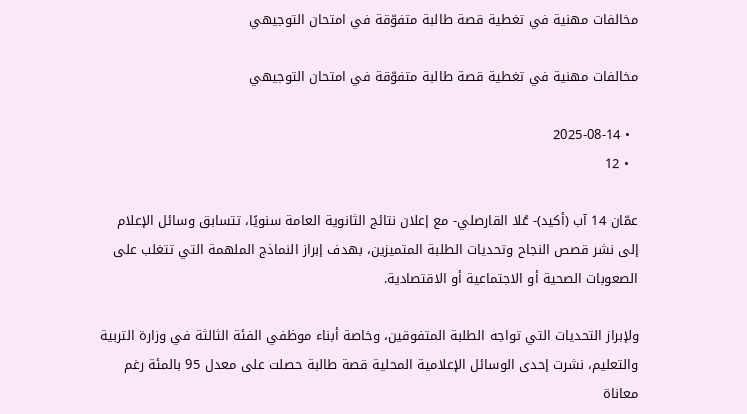مخالفات مهنية في تغطية قصة طالبة متفوّقة في امتحان التوجيهي

مخالفات مهنية في تغطية قصة طالبة متفوّقة في امتحان التوجيهي

  • 2025-08-14
  • 12

عمّان 14 آب (أكيد)- عُلا القارصلي- مع إعلان نتائج الثانوية العامة سنويًا، تتسابق وسائل الإعلام إلى نشر قصص النجاح وتحديات الطلبة المتميزين، بهدف إبراز النماذج الملهمة التي تتغلب على الصعوبات الصحية أو الاجتماعية أو الاقتصادية.

ولإبراز التحديات التي تواجه الطلبة المتفوقين، وخاصة أبناء موظفي الفئة الثالثة في وزارة التربية والتعليم، نشرت إحدى الوسائل الإعلامية المحلية قصة طالبة حصلت على معدل 95 بالمئة رغم معاناة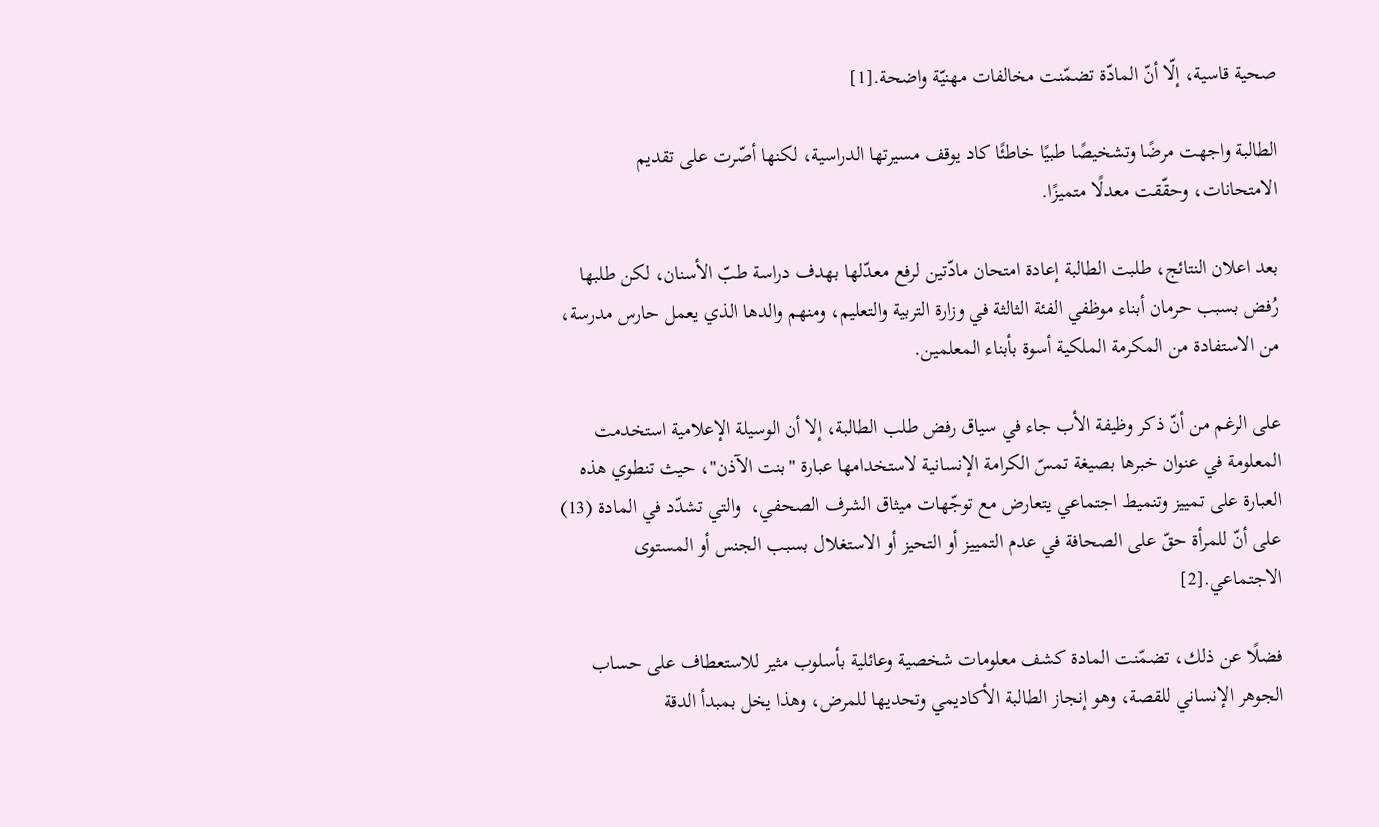صحية قاسية، إلّا أنّ المادّة تضمّنت مخالفات مهنيّة واضحة.[1]

الطالبة واجهت مرضًا وتشخيصًا طبيًا خاطئًا كاد يوقف مسيرتها الدراسية، لكنها أصّرت على تقديم الامتحانات، وحقّقت معدلًا متميزًا.

بعد اعلان النتائج، طلبت الطالبة إعادة امتحان مادّتين لرفع معدّلها بهدف دراسة طبّ الأسنان، لكن طلبها رُفض بسبب حرمان أبناء موظفي الفئة الثالثة في وزارة التربية والتعليم، ومنهم والدها الذي يعمل حارس مدرسة، من الاستفادة من المكرمة الملكية أسوة بأبناء المعلمين.

على الرغم من أنّ ذكر وظيفة الأب جاء في سياق رفض طلب الطالبة، إلا أن الوسيلة الإعلامية استخدمت المعلومة في عنوان خبرها بصيغة تمسّ الكرامة الإنسانية لاستخدامها عبارة "بنت الآذن"، حيث تنطوي هذه العبارة على تمييز وتنميط اجتماعي يتعارض مع توجّهات ميثاق الشرف الصحفي،  والتي تشدّد في المادة (13) على أنّ للمرأة حقّ على الصحافة في عدم التمييز أو التحيز أو الاستغلال بسبب الجنس أو المستوى الاجتماعي.[2]

فضلًا عن ذلك، تضمّنت المادة كشف معلومات شخصية وعائلية بأسلوب مثير للاستعطاف على حساب الجوهر الإنساني للقصة، وهو إنجاز الطالبة الأكاديمي وتحديها للمرض، وهذا يخل بمبدأ الدقة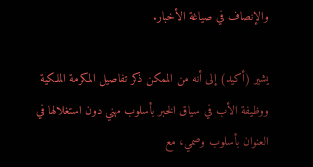والإنصاف في صياغة الأخبار.

يشير (أكيد) إلى أنه من الممكن ذكر تفاصيل المكرمة الملكية ووظيفة الأب في سياق الخبر بأسلوب مهني دون استغلالها في العنوان بأسلوب وصمي، مع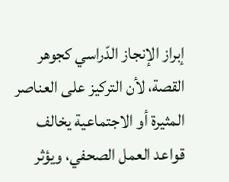إبراز الإنجاز الدّراسي كجوهر القصة، لأن التركيز على العناصر المثيرة أو الاجتماعية يخالف قواعد العمل الصحفي، ويؤثر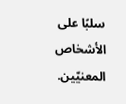سلبًا على الأشخاص المعنيّين.